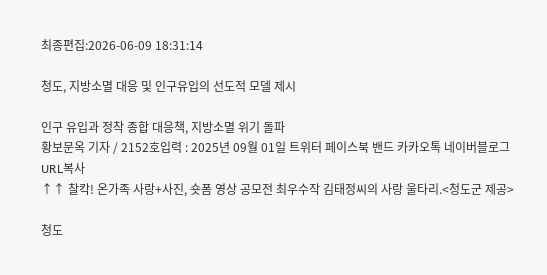최종편집:2026-06-09 18:31:14

청도, 지방소멸 대응 및 인구유입의 선도적 모델 제시

인구 유입과 정착 종합 대응책, 지방소멸 위기 돌파
황보문옥 기자 / 2152호입력 : 2025년 09월 01일 트위터 페이스북 밴드 카카오톡 네이버블로그 URL복사
↑↑ 찰칵! 온가족 사랑+사진, 숏폼 영상 공모전 최우수작 김태정씨의 사랑 울타리.<청도군 제공>

청도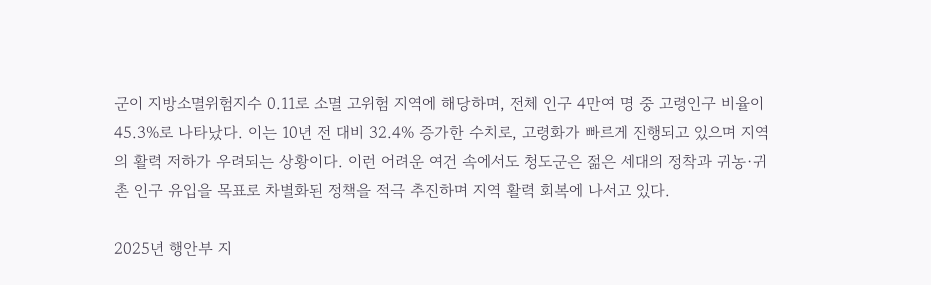군이 지방소멸위험지수 0.11로 소멸 고위험 지역에 해당하며, 전체 인구 4만여 명 중 고령인구 비율이 45.3%로 나타났다. 이는 10년 전 대비 32.4% 증가한 수치로, 고령화가 빠르게 진행되고 있으며 지역의 활력 저하가 우려되는 상황이다. 이런 어려운 여건 속에서도 청도군은 젊은 세대의 정착과 귀농·귀촌 인구 유입을 목표로 차별화된 정책을 적극 추진하며 지역 활력 회복에 나서고 있다.

2025년 행안부 지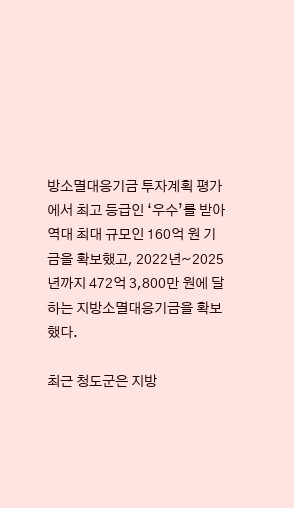방소멸대응기금 투자계획 평가에서 최고 등급인 ‘우수’를 받아 역대 최대 규모인 160억 원 기금을 확보했고, 2022년~2025년까지 472억 3,800만 원에 달하는 지방소멸대응기금을 확보했다.

최근 청도군은 지방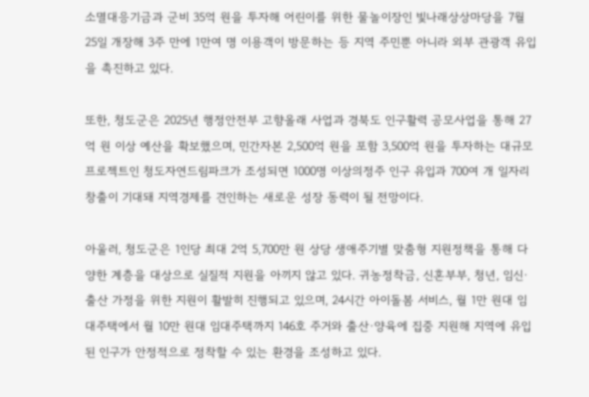소멸대응기금과 군비 35억 원을 투자해 어린이를 위한 물놀이장인 빛나래상상마당을 7월 25일 개장해 3주 만에 1만여 명 이용객이 방문하는 등 지역 주민뿐 아니라 외부 관광객 유입을 촉진하고 있다.

또한, 청도군은 2025년 행정안전부 고향올래 사업과 경북도 인구활력 공모사업을 통해 27억 원 이상 예산을 확보했으며, 민간자본 2,500억 원을 포함 3,500억 원을 투자하는 대규모 프로젝트인 청도자연드림파크가 조성되면 1000명 이상의정주 인구 유입과 700여 개 일자리 창출이 기대돼 지역경제를 견인하는 새로운 성장 동력이 될 전망이다.

아울러, 청도군은 1인당 최대 2억 5,700만 원 상당 생애주기별 맞춤형 지원정책을 통해 다양한 계층을 대상으로 실질적 지원을 아끼지 않고 있다. 귀농정착금, 신혼부부, 청년, 임신·출산 가정을 위한 지원이 활발히 진행되고 있으며, 24시간 아이돌봄 서비스, 월 1만 원대 임대주택에서 월 10만 원대 임대주택까지 146호 주거와 출산·양육에 집중 지원해 지역에 유입된 인구가 안정적으로 정착할 수 있는 환경을 조성하고 있다.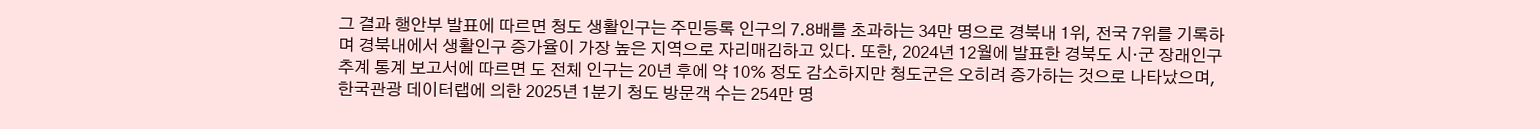그 결과 행안부 발표에 따르면 청도 생활인구는 주민등록 인구의 7.8배를 초과하는 34만 명으로 경북내 1위, 전국 7위를 기록하며 경북내에서 생활인구 증가율이 가장 높은 지역으로 자리매김하고 있다. 또한, 2024년 12월에 발표한 경북도 시·군 장래인구추계 통계 보고서에 따르면 도 전체 인구는 20년 후에 약 10% 정도 감소하지만 청도군은 오히려 증가하는 것으로 나타났으며, 한국관광 데이터랩에 의한 2025년 1분기 청도 방문객 수는 254만 명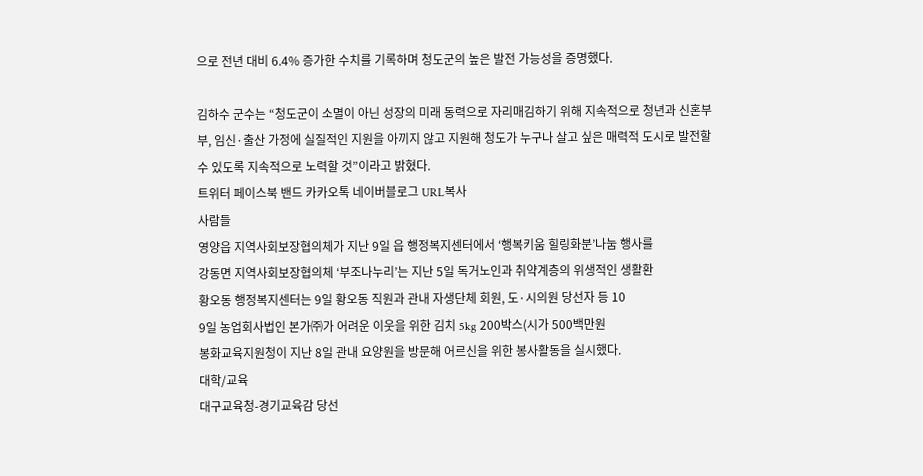으로 전년 대비 6.4% 증가한 수치를 기록하며 청도군의 높은 발전 가능성을 증명했다.

김하수 군수는 “청도군이 소멸이 아닌 성장의 미래 동력으로 자리매김하기 위해 지속적으로 청년과 신혼부부, 임신·출산 가정에 실질적인 지원을 아끼지 않고 지원해 청도가 누구나 살고 싶은 매력적 도시로 발전할 수 있도록 지속적으로 노력할 것”이라고 밝혔다.
트위터 페이스북 밴드 카카오톡 네이버블로그 URL복사
사람들
영양읍 지역사회보장협의체가 지난 9일 읍 행정복지센터에서 ‘행복키움 힐링화분’나눔 행사를
강동면 지역사회보장협의체 ‘부조나누리’는 지난 5일 독거노인과 취약계층의 위생적인 생활환
황오동 행정복지센터는 9일 황오동 직원과 관내 자생단체 회원, 도·시의원 당선자 등 10
9일 농업회사법인 본가㈜가 어려운 이웃을 위한 김치 5kg 200박스(시가 500백만원
봉화교육지원청이 지난 8일 관내 요양원을 방문해 어르신을 위한 봉사활동을 실시했다.
대학/교육
대구교육청-경기교육감 당선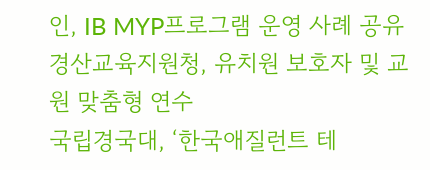인, IB MYP프로그램 운영 사례 공유
경산교육지원청, 유치원 보호자 및 교원 맞춤형 연수
국립경국대, ‘한국애질런트 테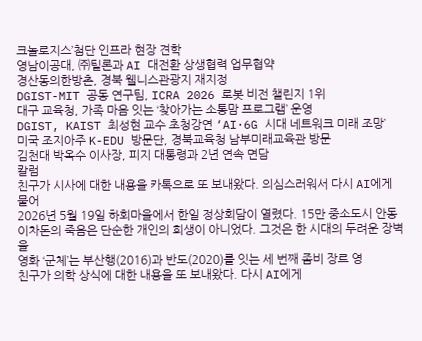크놀로지스’첨단 인프라 현장 견학
영남이공대, ㈜틸론과 AI 대전환 상생협력 업무협약
경산동의한방촌, 경북 웰니스관광지 재지정
DGIST-MIT 공동 연구팀, ICRA 2026 로봇 비전 챌린지 1위
대구 교육청, 가족 마음 잇는 ‘찾아가는 소통맘 프로그램’ 운영
DGIST, KAIST 최성현 교수 초청강연 ‘AI·6G 시대 네트워크 미래 조망’
미국 조지아주 K-EDU 방문단, 경북교육청 남부미래교육관 방문
김천대 박옥수 이사장, 피지 대통령과 2년 연속 면담
칼럼
친구가 시사에 대한 내용을 카톡으로 또 보내왔다. 의심스러워서 다시 AI에게 물어
2026년 5월 19일 하회마을에서 한일 정상회담이 열렸다. 15만 중소도시 안동
이차돈의 죽음은 단순한 개인의 희생이 아니었다. 그것은 한 시대의 두려운 장벽을
영화 ‘군체’는 부산행(2016)과 반도(2020)를 잇는 세 번째 좀비 장르 영
친구가 의학 상식에 대한 내용을 또 보내왔다. 다시 AI에게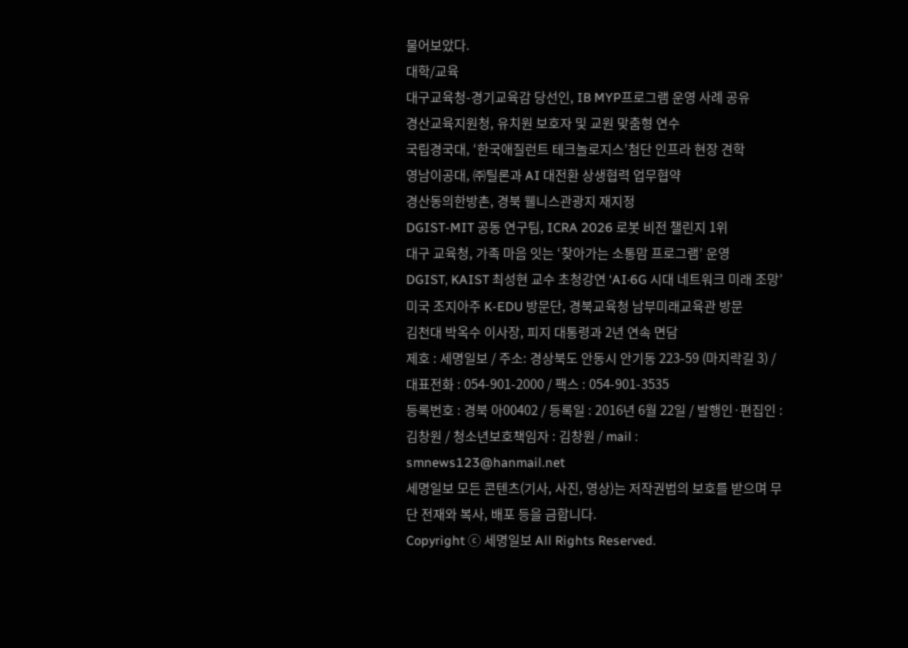물어보았다.
대학/교육
대구교육청-경기교육감 당선인, IB MYP프로그램 운영 사례 공유
경산교육지원청, 유치원 보호자 및 교원 맞춤형 연수
국립경국대, ‘한국애질런트 테크놀로지스’첨단 인프라 현장 견학
영남이공대, ㈜틸론과 AI 대전환 상생협력 업무협약
경산동의한방촌, 경북 웰니스관광지 재지정
DGIST-MIT 공동 연구팀, ICRA 2026 로봇 비전 챌린지 1위
대구 교육청, 가족 마음 잇는 ‘찾아가는 소통맘 프로그램’ 운영
DGIST, KAIST 최성현 교수 초청강연 ‘AI·6G 시대 네트워크 미래 조망’
미국 조지아주 K-EDU 방문단, 경북교육청 남부미래교육관 방문
김천대 박옥수 이사장, 피지 대통령과 2년 연속 면담
제호 : 세명일보 / 주소: 경상북도 안동시 안기동 223-59 (마지락길 3) / 대표전화 : 054-901-2000 / 팩스 : 054-901-3535
등록번호 : 경북 아00402 / 등록일 : 2016년 6월 22일 / 발행인·편집인 : 김창원 / 청소년보호책임자 : 김창원 / mail : smnews123@hanmail.net
세명일보 모든 콘텐츠(기사, 사진, 영상)는 저작권법의 보호를 받으며 무단 전재와 복사, 배포 등을 금합니다.
Copyright ⓒ 세명일보 All Rights Reserved.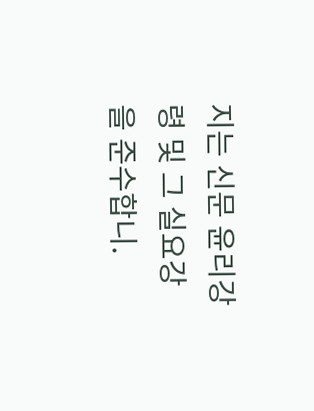지는 신문 윤리강령 및 그 실요강을 준수합니.